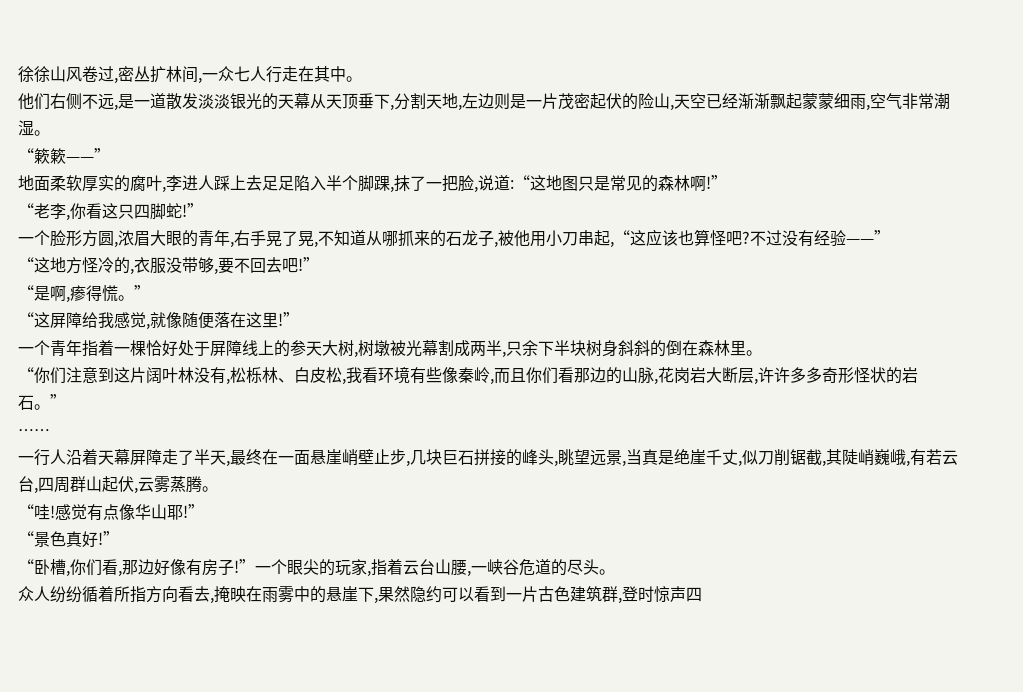徐徐山风卷过,密丛扩林间,一众七人行走在其中。
他们右侧不远,是一道散发淡淡银光的天幕从天顶垂下,分割天地,左边则是一片茂密起伏的险山,天空已经渐渐飘起蒙蒙细雨,空气非常潮湿。
“簌簌——”
地面柔软厚实的腐叶,李进人踩上去足足陷入半个脚踝,抹了一把脸,说道:“这地图只是常见的森林啊!”
“老李,你看这只四脚蛇!”
一个脸形方圆,浓眉大眼的青年,右手晃了晃,不知道从哪抓来的石龙子,被他用小刀串起,“这应该也算怪吧?不过没有经验——”
“这地方怪冷的,衣服没带够,要不回去吧!”
“是啊,瘆得慌。”
“这屏障给我感觉,就像随便落在这里!”
一个青年指着一棵恰好处于屏障线上的参天大树,树墩被光幕割成两半,只余下半块树身斜斜的倒在森林里。
“你们注意到这片阔叶林没有,松栎林、白皮松,我看环境有些像秦岭,而且你们看那边的山脉,花岗岩大断层,许许多多奇形怪状的岩石。”
……
一行人沿着天幕屏障走了半天,最终在一面悬崖峭壁止步,几块巨石拼接的峰头,眺望远景,当真是绝崖千丈,似刀削锯截,其陡峭巍峨,有若云台,四周群山起伏,云雾蒸腾。
“哇!感觉有点像华山耶!”
“景色真好!”
“卧槽,你们看,那边好像有房子!”一个眼尖的玩家,指着云台山腰,一峡谷危道的尽头。
众人纷纷循着所指方向看去,掩映在雨雾中的悬崖下,果然隐约可以看到一片古色建筑群,登时惊声四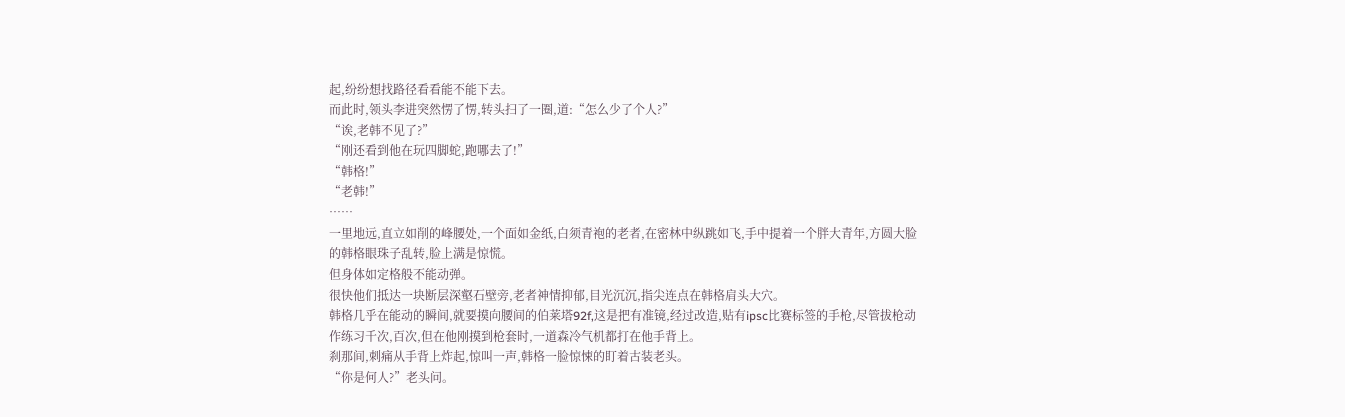起,纷纷想找路径看看能不能下去。
而此时,领头李进突然愣了愣,转头扫了一圈,道:“怎么少了个人?”
“诶,老韩不见了?”
“刚还看到他在玩四脚蛇,跑哪去了!”
“韩格!”
“老韩!”
……
一里地远,直立如削的峰腰处,一个面如金纸,白须青袍的老者,在密林中纵跳如飞,手中提着一个胖大青年,方圆大脸的韩格眼珠子乱转,脸上满是惊慌。
但身体如定格般不能动弹。
很快他们抵达一块断层深壑石壁旁,老者神情抑郁,目光沉沉,指尖连点在韩格肩头大穴。
韩格几乎在能动的瞬间,就要摸向腰间的伯莱塔92f,这是把有准镜,经过改造,贴有ipsc比赛标签的手枪,尽管拔枪动作练习千次,百次,但在他刚摸到枪套时,一道森冷气机都打在他手背上。
刹那间,刺痛从手背上炸起,惊叫一声,韩格一脸惊悚的盯着古装老头。
“你是何人?”老头问。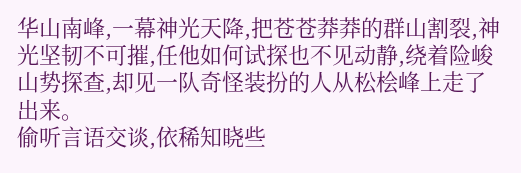华山南峰,一幕神光天降,把苍苍莽莽的群山割裂,神光坚韧不可摧,任他如何试探也不见动静,绕着险峻山势探查,却见一队奇怪装扮的人从松桧峰上走了出来。
偷听言语交谈,依稀知晓些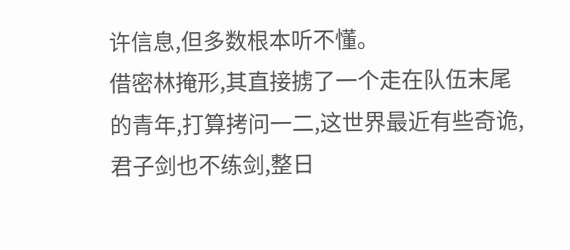许信息,但多数根本听不懂。
借密林掩形,其直接掳了一个走在队伍末尾的青年,打算拷问一二,这世界最近有些奇诡,君子剑也不练剑,整日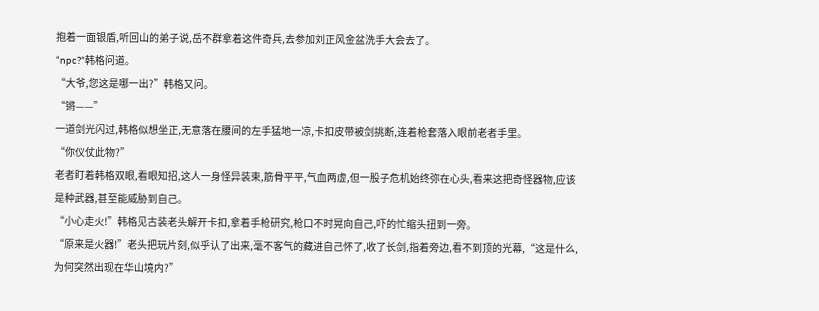抱着一面银盾,听回山的弟子说,岳不群拿着这件奇兵,去参加刘正风金盆洗手大会去了。
“npc?”韩格问道。
“大爷,您这是哪一出?”韩格又问。
“锵——”
一道剑光闪过,韩格似想坐正,无意落在腰间的左手猛地一凉,卡扣皮带被剑挑断,连着枪套落入眼前老者手里。
“你仪仗此物?”
老者盯着韩格双眼,看眼知招,这人一身怪异装束,筋骨平平,气血两虚,但一股子危机始终弥在心头,看来这把奇怪器物,应该是种武器,甚至能威胁到自己。
“小心走火!”韩格见古装老头解开卡扣,拿着手枪研究,枪口不时晃向自己,吓的忙缩头扭到一旁。
“原来是火器!”老头把玩片刻,似乎认了出来,毫不客气的藏进自己怀了,收了长剑,指着旁边,看不到顶的光幕,“这是什么,为何突然出现在华山境内?”